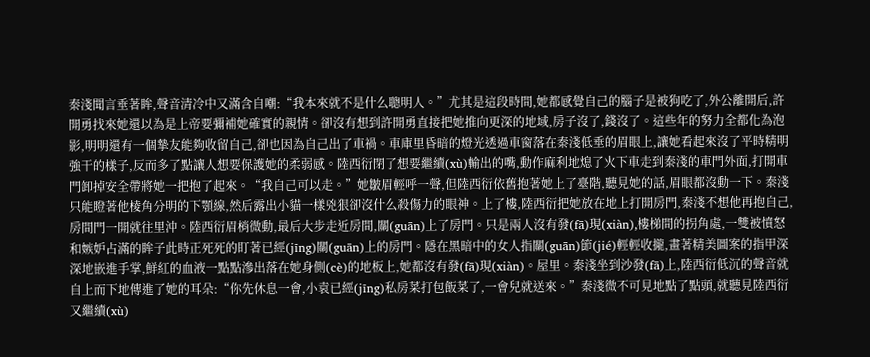秦淺聞言垂著眸,聲音清冷中又滿含自嘲:“我本來就不是什么聰明人。”尤其是這段時間,她都感覺自己的腦子是被狗吃了,外公離開后,許開勇找來她還以為是上帝要彌補她確實的親情。卻沒有想到許開勇直接把她推向更深的地域,房子沒了,錢沒了。這些年的努力全都化為泡影,明明還有一個摯友能夠收留自己,卻也因為自己出了車禍。車庫里昏暗的燈光透過車窗落在秦淺低垂的眉眼上,讓她看起來沒了平時精明強干的樣子,反而多了點讓人想要保護她的柔弱感。陸西衍閉了想要繼續(xù)輸出的嘴,動作麻利地熄了火下車走到秦淺的車門外面,打開車門卸掉安全帶將她一把抱了起來。“我自己可以走。”她皺眉輕呼一聲,但陸西衍依舊抱著她上了臺階,聽見她的話,眉眼都沒動一下。秦淺只能瞪著他棱角分明的下顎線,然后露出小貓一樣兇狠卻沒什么殺傷力的眼神。上了樓,陸西衍把她放在地上打開房門,秦淺不想他再抱自己,房間門一開就往里沖。陸西衍眉梢微動,最后大步走近房間,關(guān)上了房門。只是兩人沒有發(fā)現(xiàn),樓梯間的拐角處,一雙被憤怒和嫉妒占滿的眸子此時正死死的盯著已經(jīng)關(guān)上的房門。隱在黑暗中的女人指關(guān)節(jié)輕輕收攏,畫著精美圖案的指甲深深地嵌進手掌,鮮紅的血液一點點滲出落在她身側(cè)的地板上,她都沒有發(fā)現(xiàn)。屋里。秦淺坐到沙發(fā)上,陸西衍低沉的聲音就自上而下地傳進了她的耳朵:“你先休息一會,小袁已經(jīng)私房菜打包飯菜了,一會兒就送來。”秦淺微不可見地點了點頭,就聽見陸西衍又繼續(xù)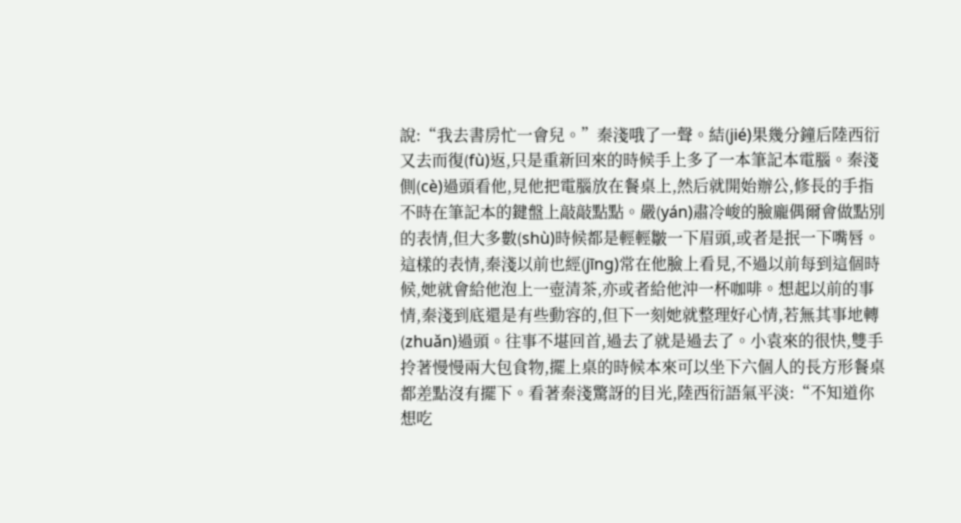說:“我去書房忙一會兒。”秦淺哦了一聲。結(jié)果幾分鐘后陸西衍又去而復(fù)返,只是重新回來的時候手上多了一本筆記本電腦。秦淺側(cè)過頭看他,見他把電腦放在餐桌上,然后就開始辦公,修長的手指不時在筆記本的鍵盤上敲敲點點。嚴(yán)肅冷峻的臉龐偶爾會做點別的表情,但大多數(shù)時候都是輕輕皺一下眉頭,或者是抿一下嘴唇。這樣的表情,秦淺以前也經(jīng)常在他臉上看見,不過以前每到這個時候,她就會給他泡上一壺清茶,亦或者給他沖一杯咖啡。想起以前的事情,秦淺到底還是有些動容的,但下一刻她就整理好心情,若無其事地轉(zhuǎn)過頭。往事不堪回首,過去了就是過去了。小袁來的很快,雙手拎著慢慢兩大包食物,擺上桌的時候本來可以坐下六個人的長方形餐桌都差點沒有擺下。看著秦淺驚訝的目光,陸西衍語氣平淡:“不知道你想吃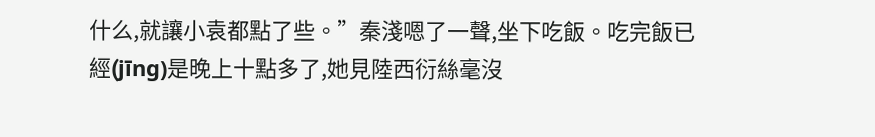什么,就讓小袁都點了些。”秦淺嗯了一聲,坐下吃飯。吃完飯已經(jīng)是晚上十點多了,她見陸西衍絲毫沒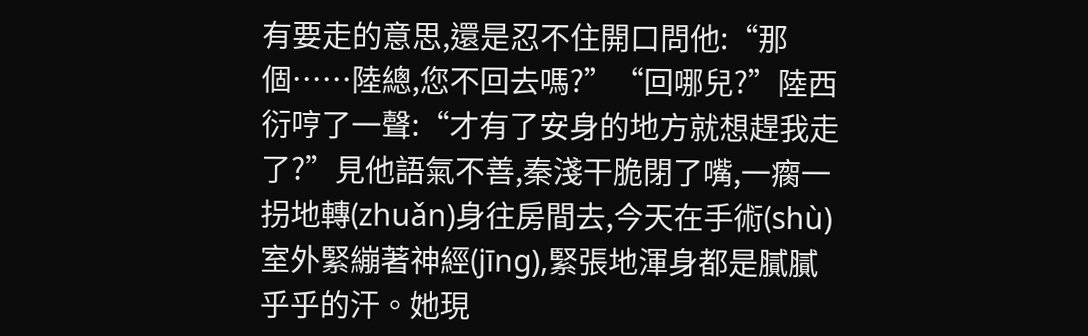有要走的意思,還是忍不住開口問他:“那個……陸總,您不回去嗎?”“回哪兒?”陸西衍哼了一聲:“才有了安身的地方就想趕我走了?”見他語氣不善,秦淺干脆閉了嘴,一瘸一拐地轉(zhuǎn)身往房間去,今天在手術(shù)室外緊繃著神經(jīng),緊張地渾身都是膩膩乎乎的汗。她現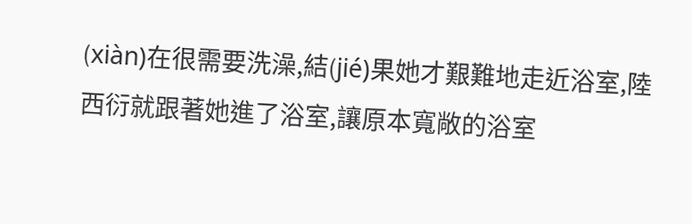(xiàn)在很需要洗澡,結(jié)果她才艱難地走近浴室,陸西衍就跟著她進了浴室,讓原本寬敞的浴室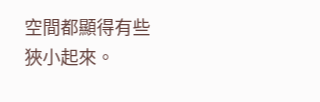空間都顯得有些狹小起來。